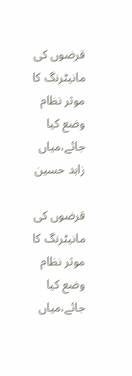قرضوں کی مانیٹرنگ کا موثر نظام وضع کیا جائے،میاں زاہد حسین

قرضوں کی مانیٹرنگ کا موثر نظام وضع کیا جائے،میاں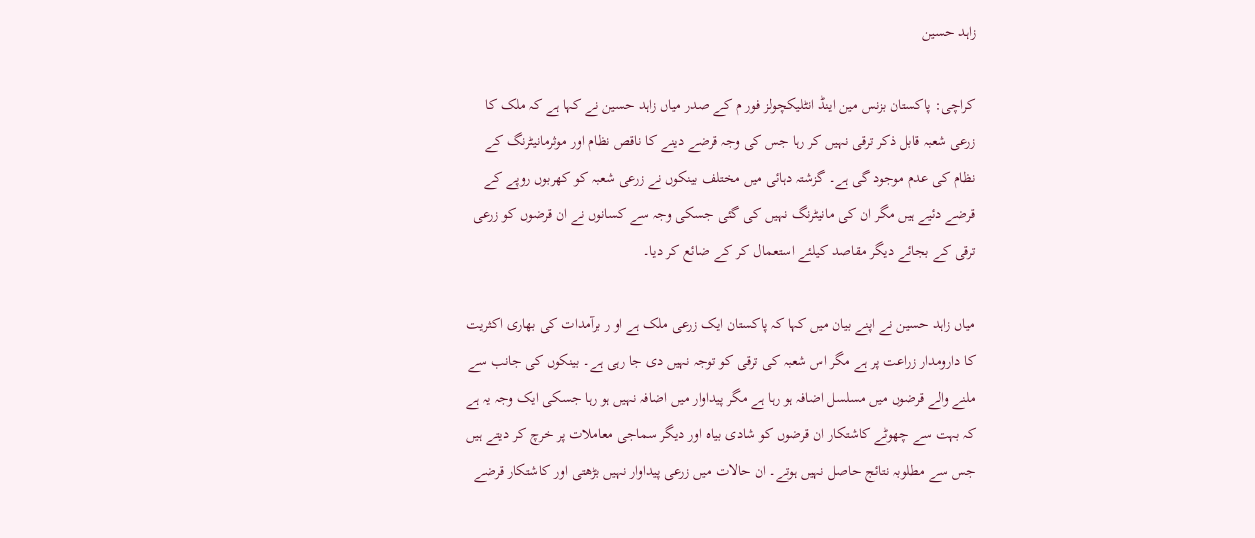زاہد حسین

کراچی: پاکستان بزنس مین اینڈ انٹلیکچولز فور م کے صدر میاں زاہد حسین نے کہا ہے کہ ملک کا زرعی شعبہ قابل ذکر ترقی نہیں کر رہا جس کی وجہ قرضے دینے کا ناقص نظام اور موثرمانیٹرنگ کے نظام کی عدم موجود گی ہے۔ گزشتہ دہائی میں مختلف بینکوں نے زرعی شعبہ کو کھربوں روپے کے قرضے دئیے ہیں مگر ان کی مانیٹرنگ نہیں کی گئی جسکی وجہ سے کسانوں نے ان قرضوں کو زرعی ترقی کے بجائے دیگر مقاصد کیلئے استعمال کر کے ضائع کر دیا۔

میاں زاہد حسین نے اپنے بیان میں کہا کہ پاکستان ایک زرعی ملک ہے او ر برآمدات کی بھاری اکثریت کا دارومدار زراعت پر ہے مگر اس شعبہ کی ترقی کو توجہ نہیں دی جا رہی ہے۔ بینکوں کی جانب سے ملنے والے قرضوں میں مسلسل اضافہ ہو رہا ہے مگر پیداوار میں اضافہ نہیں ہو رہا جسکی ایک وجہ یہ ہے کہ بہت سے چھوٹے کاشتکار ان قرضوں کو شادی بیاہ اور دیگر سماجی معاملات پر خرچ کر دیتے ہیں جس سے مطلوبہ نتائج حاصل نہیں ہوتے۔ ان حالات میں زرعی پیداوار نہیں بڑھتی اور کاشتکار قرضے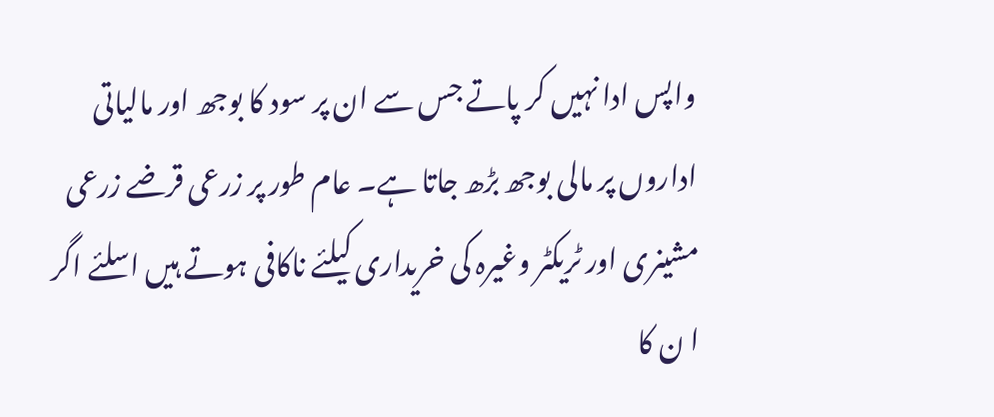واپس ادا نہیں کر پاتے جس سے ان پر سود کا بوجھ اور مالیاتی اداروں پر مالی بوجھ بڑھ جاتا ہے۔ عام طور پر زرعی قرضے زرعی مشینری اور ٹریکٹر وغیرہ کی خریداری کیلئے ناکافی ہوتے ہیں اسلئے اگر ا ن کا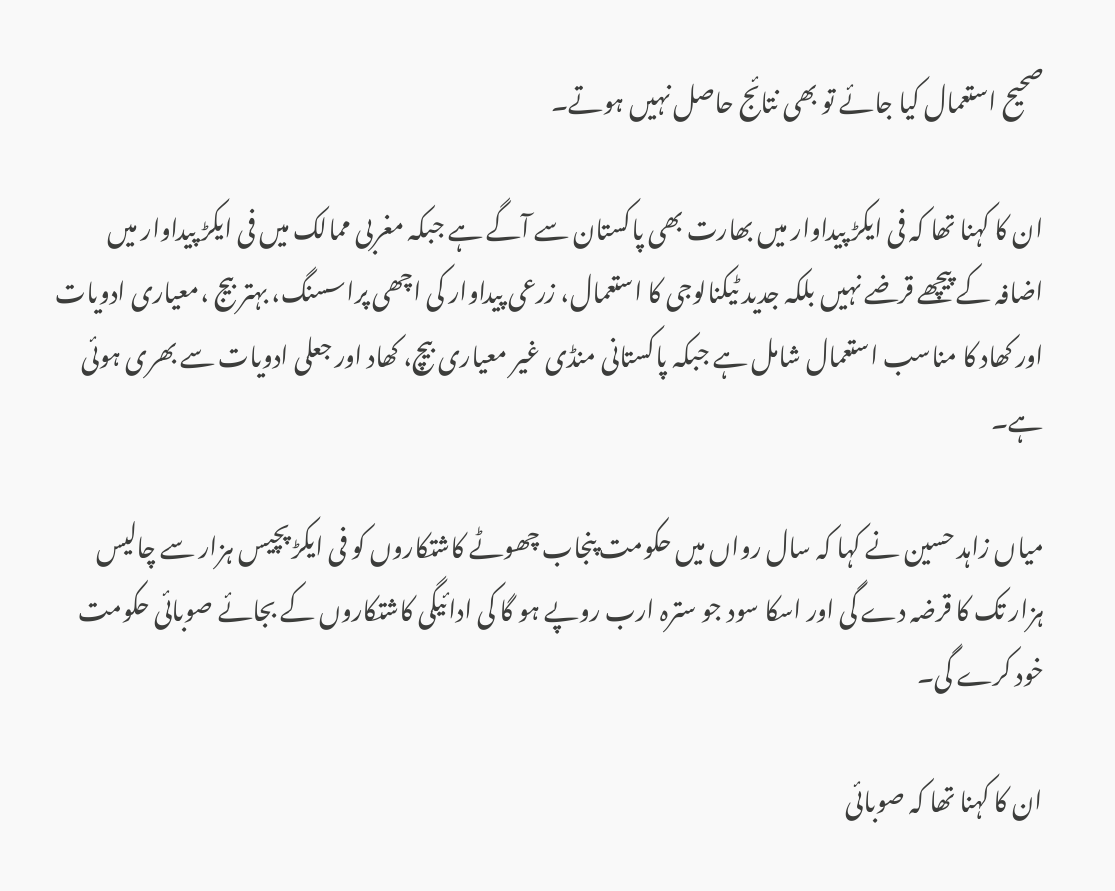صحیح استعمال کیا جائے تو بھی نتائج حاصل نہیں ہوتے۔

ان کا کہنا تھا کہ فی ایکڑ پیداوار میں بھارت بھی پاکستان سے آگے ہے جبکہ مغربی ممالک میں فی ایکڑ پیداوار میں اضافہ کے پیچھے قرضے نہیں بلکہ جدید ٹیکنالوجی کا استعمال، زرعی پیداوار کی اچھی پراسسنگ، بہتر بیج ،معیاری ادویات اور کھاد کا مناسب استعمال شامل ہے جبکہ پاکستانی منڈی غیر معیاری بیچ، کھاد اور جعلی ادویات سے بھری ہوئی ہے۔

میاں زاہد حسین نے کہا کہ سال رواں میں حکومت پنجاب چھوٹے کاشتکاروں کو فی ایکڑ پچیس ہزار سے چالیس ہزار تک کا قرضہ دے گی اور اسکا سود جو سترہ ارب روپے ہو گا کی ادائیگی کاشتکاروں کے بجائے صوبائی حکومت خود کرے گی۔

ان کا کہنا تھا کہ صوبائی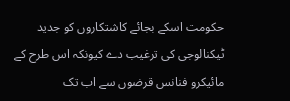حکومت اسکے بجائے کاشتکاروں کو جدید ٹیکنالوجی کی ترغیب دے کیونکہ اس طرح کے مائیکرو فنانس قرضوں سے اب تک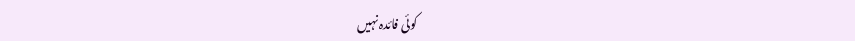کوئی فائدہ نہیں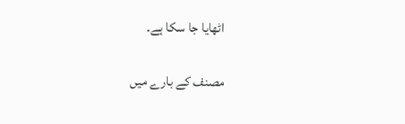اٹھایا جا سکا ہے۔

مصنف کے بارے میں